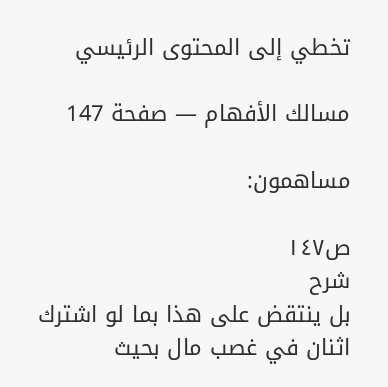تخطي إلى المحتوى الرئيسي

مسالك الأفهام — صفحة 147

مساهمون:

ص١٤٧
شرح
بل ينتقض على هذا بما لو اشترك اثنان في غصب مال بحيث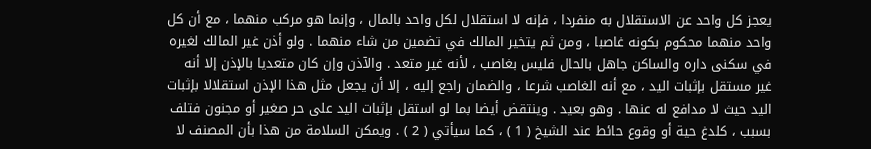يعجز كل واحد عن الاستقلال به منفردا ، فإنه لا استقلال لكل واحد بالمال ، وإنما هو مركب منهما ، مع أن كل واحد منهما محكوم بكونه غاصبا ، ومن ثم يتخير المالك في تضمين من شاء منهما . ولو أذن غير المالك لغيره في سكنى داره والساكن جاهل بالحال فليس بغاصب ، لأنه غير متعد . والآذن وإن كان متعديا بالإذن إلا أنه غير مستقل بإثبات اليد ، مع أنه الغاصب شرعا ، والضمان راجع إليه ، إلا أن يجعل مثل هذا الإذن استقلالا بإثبات اليد حيث لا مدافع له عنها . وهو بعيد . وينتقض أيضا بما لو استقل بإثبات اليد على حر صغير أو مجنون فتلف بسبب ، كلدغ حية أو وقوع حائط عند الشيخ ( 1 ) ، كما سيأتي ( 2 ) . ويمكن السلامة من هذا بأن المصنف لا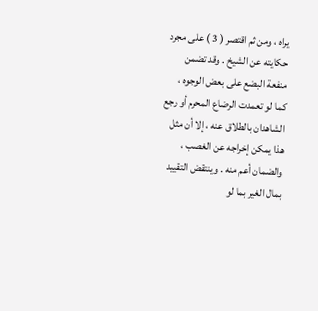يراه ، ومن ثم اقتصر ( 3 ) على مجرد حكايته عن الشيخ . وقد تضمن منفعة البضع على بعض الوجوه ، كما لو تعمدت الرضاع المحرم أو رجع الشاهدان بالطلاق عنه ، إلا أن مثل هذا يمكن إخراجه عن الغصب ، والضمان أعم منه . وينتقض التقييد بمال الغير بما لو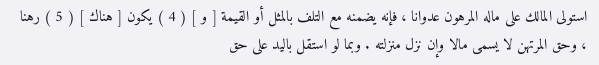استولى المالك على ماله المرهون عدوانا ، فإنه يضمنه مع التلف بالمثل أو القيمة [ و ] ( 4 ) يكون [ هناك ] ( 5 ) رهنا ، وحق المرتهن لا يسمى مالا وإن نزل منزلته . وبما لو استقل باليد على حق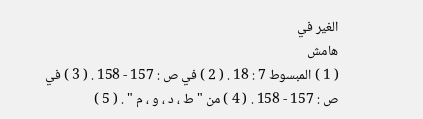الغير في
هامش
( 1 ) المبسوط 7 : 18 . ( 2 ) في ص : 157 - 158 . ( 3 ) في ص : 157 - 158 . ( 4 ) من " ط ، د ، و ، م " . ( 5 )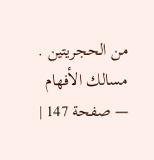من الحجريتين .
مسالك الأفهام — صفحة 147 |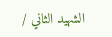الشهيد الثاني /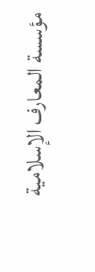مؤسسة المعارف الإسلامية